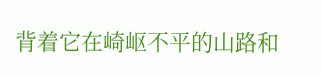背着它在崎岖不平的山路和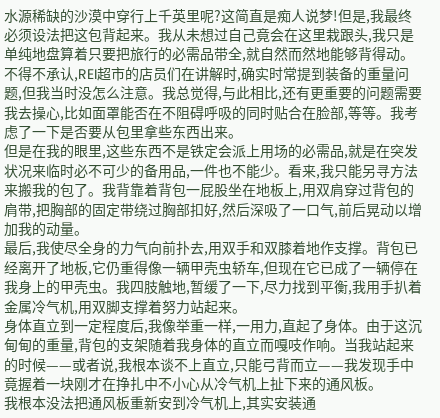水源稀缺的沙漠中穿行上千英里呢?这简直是痴人说梦!但是,我最终必须设法把这包背起来。我从未想过自己竟会在这里栽跟头,我只是单纯地盘算着只要把旅行的必需品带全,就自然而然地能够背得动。
不得不承认,REI超市的店员们在讲解时,确实时常提到装备的重量问题,但我当时没怎么注意。我总觉得,与此相比,还有更重要的问题需要我去操心,比如面罩能否在不阻碍呼吸的同时贴合在脸部,等等。我考虑了一下是否要从包里拿些东西出来。
但是在我的眼里,这些东西不是铁定会派上用场的必需品,就是在突发状况来临时必不可少的备用品,一件也不能少。看来,我只能另寻方法来搬我的包了。我背靠着背包一屁股坐在地板上,用双肩穿过背包的肩带,把胸部的固定带绕过胸部扣好,然后深吸了一口气,前后晃动以增加我的动量。
最后,我使尽全身的力气向前扑去,用双手和双膝着地作支撑。背包已经离开了地板,它仍重得像一辆甲壳虫轿车,但现在它已成了一辆停在我身上的甲壳虫。我四肢触地,暂缓了一下,尽力找到平衡,我用手扒着金属冷气机,用双脚支撑着努力站起来。
身体直立到一定程度后,我像举重一样,一用力,直起了身体。由于这沉甸甸的重量,背包的支架随着我身体的直立而嘎吱作响。当我站起来的时候——或者说,我根本谈不上直立,只能弓背而立——我发现手中竟握着一块刚才在挣扎中不小心从冷气机上扯下来的通风板。
我根本没法把通风板重新安到冷气机上,其实安装通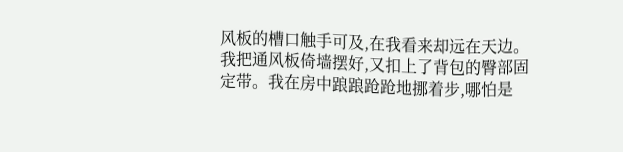风板的槽口触手可及,在我看来却远在天边。我把通风板倚墙摆好,又扣上了背包的臀部固定带。我在房中踉踉跄跄地挪着步,哪怕是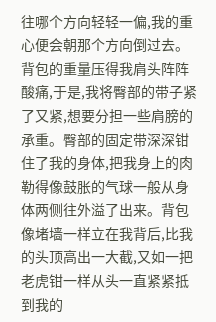往哪个方向轻轻一偏,我的重心便会朝那个方向倒过去。
背包的重量压得我肩头阵阵酸痛,于是,我将臀部的带子紧了又紧,想要分担一些肩膀的承重。臀部的固定带深深钳住了我的身体,把我身上的肉勒得像鼓胀的气球一般从身体两侧往外溢了出来。背包像堵墙一样立在我背后,比我的头顶高出一大截,又如一把老虎钳一样从头一直紧紧抵到我的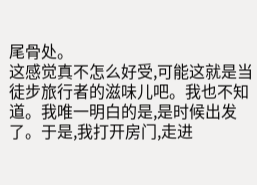尾骨处。
这感觉真不怎么好受,可能这就是当徒步旅行者的滋味儿吧。我也不知道。我唯一明白的是,是时候出发了。于是,我打开房门,走进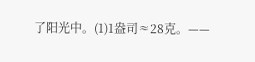了阳光中。(1)1盎司≈28克。——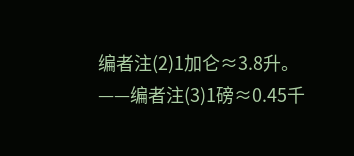编者注(2)1加仑≈3.8升。——编者注(3)1磅≈0.45千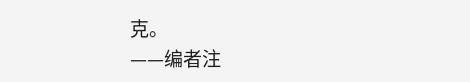克。
——编者注